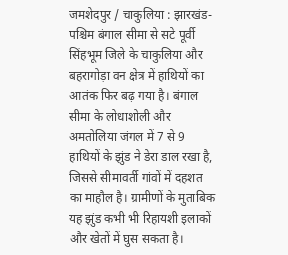जमशेदपुर / चाकुलिया : झारखंड-पश्चिम बंगाल सीमा से सटे पूर्वी सिंहभूम जिले के चाकुलिया और बहरागोड़ा वन क्षेत्र में हाथियों का आतंक फिर बढ़ गया है। बंगाल सीमा के लोधाशोली और अमतोलिया जंगल में 7 से 9 हाथियों के झुंड ने डेरा डाल रखा है, जिससे सीमावर्ती गांवों में दहशत का माहौल है। ग्रामीणों के मुताबिक यह झुंड कभी भी रिहायशी इलाकों और खेतों में घुस सकता है।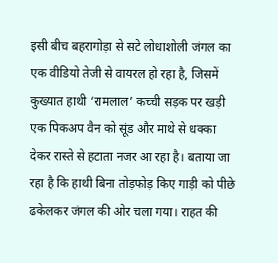इसी बीच बहरागोड़ा से सटे लोधाशोली जंगल का एक वीडियो तेजी से वायरल हो रहा है, जिसमें कुख्यात हाथी ‘रामलाल’ कच्ची सड़क पर खड़ी एक पिकअप वैन को सूंड और माथे से धक्का देकर रास्ते से हटाता नजर आ रहा है। बताया जा रहा है कि हाथी बिना तोड़फोड़ किए गाड़ी को पीछे ढकेलकर जंगल की ओर चला गया। राहत की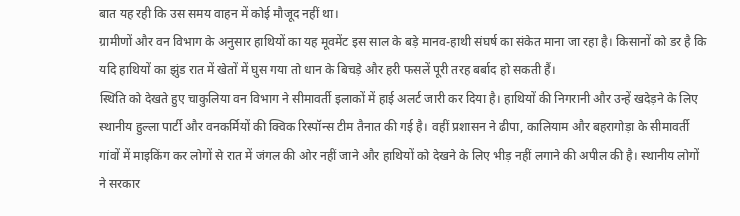बात यह रही कि उस समय वाहन में कोई मौजूद नहीं था।
ग्रामीणों और वन विभाग के अनुसार हाथियों का यह मूवमेंट इस साल के बड़े मानव-हाथी संघर्ष का संकेत माना जा रहा है। किसानों को डर है कि यदि हाथियों का झुंड रात में खेतों में घुस गया तो धान के बिचड़े और हरी फसलें पूरी तरह बर्बाद हो सकती हैं।
स्थिति को देखते हुए चाकुलिया वन विभाग ने सीमावर्ती इलाकों में हाई अलर्ट जारी कर दिया है। हाथियों की निगरानी और उन्हें खदेड़ने के लिए स्थानीय हुल्ला पार्टी और वनकर्मियों की क्विक रिस्पॉन्स टीम तैनात की गई है। वहीं प्रशासन ने ढीपा, कालियाम और बहरागोड़ा के सीमावर्ती गांवों में माइकिंग कर लोगों से रात में जंगल की ओर नहीं जाने और हाथियों को देखने के लिए भीड़ नहीं लगाने की अपील की है। स्थानीय लोगों ने सरकार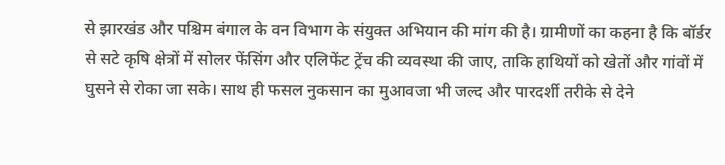से झारखंड और पश्चिम बंगाल के वन विभाग के संयुक्त अभियान की मांग की है। ग्रामीणों का कहना है कि बॉर्डर से सटे कृषि क्षेत्रों में सोलर फेंसिंग और एलिफेंट ट्रेंच की व्यवस्था की जाए, ताकि हाथियों को खेतों और गांवों में घुसने से रोका जा सके। साथ ही फसल नुकसान का मुआवजा भी जल्द और पारदर्शी तरीके से देने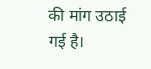की मांग उठाई गई है।